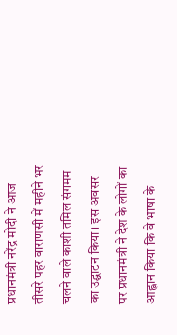प्रधानमंत्री नरेंद्र मोदी ने आज तीसरे पहर वाराणसी में महीने भर चलने वाले काशी तमिल संगमम का उद्घाटन किया। इस अवसर पर प्रधानमंत्री ने देश के लोगों का आह्वान किया कि वे भाषा के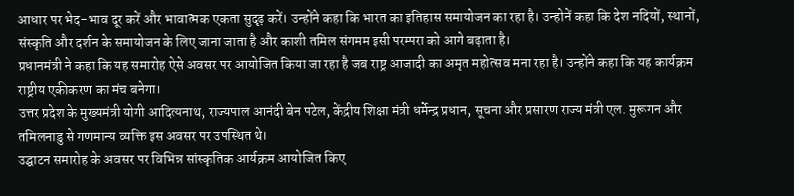आधार पर भेद-भाव दूर करें और भावात्मक एकता सुदृढ़ करें। उन्होंने कहा कि भारत का इतिहास समायोजन का रहा है। उन्होनें कहा कि देश नदियों, स्थानों, संस्कृति और दर्शन के समायोजन के लिए जाना जाता है और काशी तमिल संगमम इसी परम्परा को आगे बढ़ाता है।
प्रधानमंत्री ने कहा कि यह समारोह ऐसे अवसर पर आयोजित किया जा रहा है जब राष्ट्र आजादी का अमृत महोत्सव मना रहा है। उन्होंने कहा कि यह कार्यक्रम राष्ट्रीय एकीकरण का मंच बनेगा।
उत्तर प्रदेश के मुख्यमंत्री योगी आदित्यनाथ, राज्यपाल आनंदी बेन पटेल, केंद्रीय शिक्षा मंत्री धर्मेन्द्र प्रधान, सूचना और प्रसारण राज्य मंत्री एल. मुरूगन और तमिलनाडु से गणमान्य व्यक्ति इस अवसर पर उपस्थित थे।
उद्घाटन समारोह के अवसर पर विभिन्न सांस्कृतिक आर्यक्रम आयोजित किए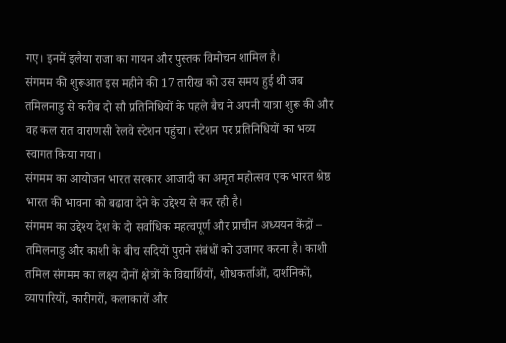गए। इनमें इलैया राजा का गायन और पुस्तक विमोचन शामिल है।
संगमम की शुरूआत इस महीने की 17 तारीख को उस समय हुई थी जब तमिलनाडु से करीब दो सौ प्रतिनिधियों के पहले बैच ने अपनी यात्रा शुरू की और वह कल रात वाराणसी रेलवे स्टेशन पहुंचा। स्टेशन पर प्रतिनिधियों का भव्य स्वागत किया गया।
संगमम का आयोजन भारत सरकार आजादी का अमृत महोत्सव एक भारत श्रेष्ठ भारत की भावना को बढावा देने के उद्देश्य से कर रही है।
संगमम का उद्देश्य देश के दो सर्वाधिक महत्वपूर्ण और प्राचीन अध्ययन केंद्रों – तमिलनाडु और काशी के बीच सदियों पुराने संबंधों को उजागर करना है। काशी तमिल संगमम का लक्ष्य दोनों क्षेत्रों के विद्यार्थियों, शोधकर्ताओं, दार्शनिकों, व्यापारियों, कारीगरों, कलाकारों और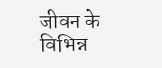जीवन के विभिन्न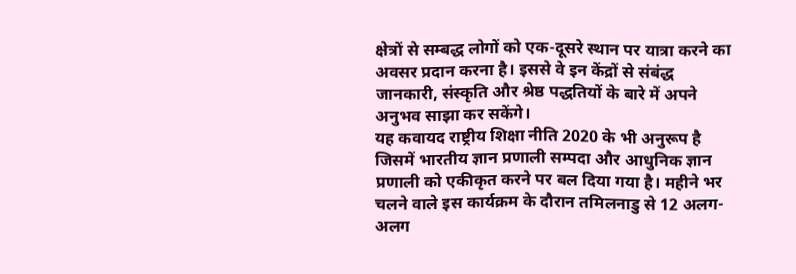क्षेत्रों से सम्बद्ध लोगों को एक-दूसरे स्थान पर यात्रा करने का अवसर प्रदान करना है। इससे वे इन केंद्रों से संबंद्ध जानकारी, संस्कृति और श्रेष्ठ पद्धतियों के बारे में अपने अनुभव साझा कर सकेंगे।
यह कवायद राष्ट्रीय शिक्षा नीति 2020 के भी अनुरूप है जिसमें भारतीय ज्ञान प्रणाली सम्पदा और आधुनिक ज्ञान प्रणाली को एकीकृत करने पर बल दिया गया है। महीने भर चलने वाले इस कार्यक्रम के दौरान तमिलनाडु से 12 अलग-अलग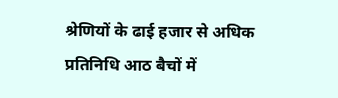श्रेणियों के ढाई हजार से अधिक प्रतिनिधि आठ बैचों में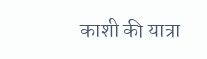काशी की यात्रा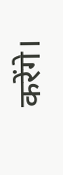करेंगे।